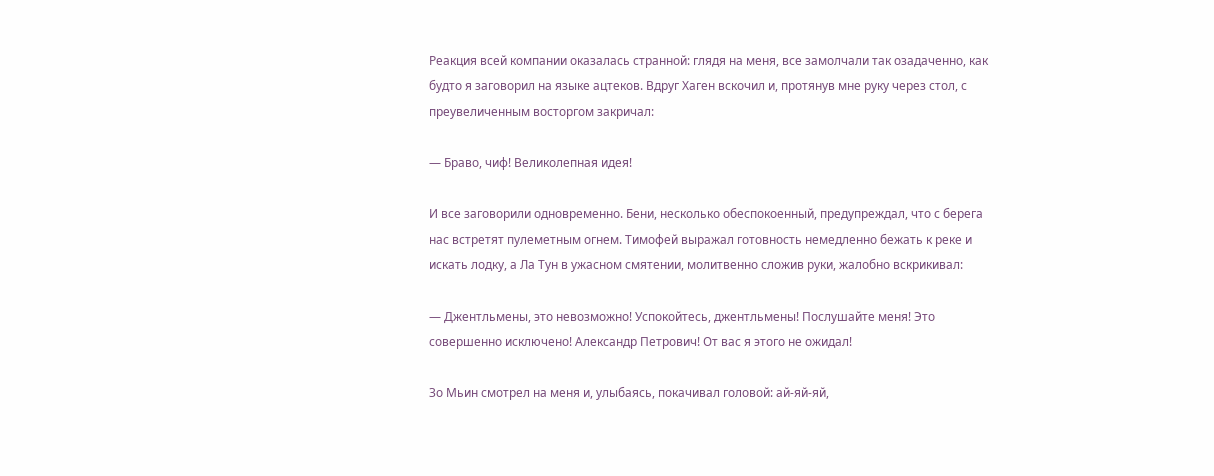Реакция всей компании оказалась странной: глядя на меня, все замолчали так озадаченно, как будто я заговорил на языке ацтеков. Вдруг Хаген вскочил и, протянув мне руку через стол, с преувеличенным восторгом закричал:

— Браво, чиф! Великолепная идея!

И все заговорили одновременно. Бени, несколько обеспокоенный, предупреждал, что с берега нас встретят пулеметным огнем. Тимофей выражал готовность немедленно бежать к реке и искать лодку, а Ла Тун в ужасном смятении, молитвенно сложив руки, жалобно вскрикивал:

— Джентльмены, это невозможно! Успокойтесь, джентльмены! Послушайте меня! Это совершенно исключено! Александр Петрович! От вас я этого не ожидал!

Зо Мьин смотрел на меня и, улыбаясь, покачивал головой: ай-яй-яй,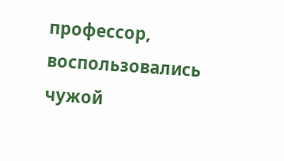профессор, воспользовались чужой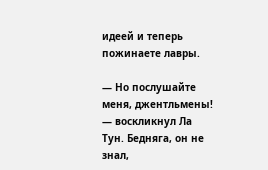идеей и теперь пожинаете лавры.

— Но послушайте меня, джентльмены! — воскликнул Ла Тун. Бедняга, он не знал,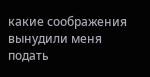какие соображения вынудили меня подать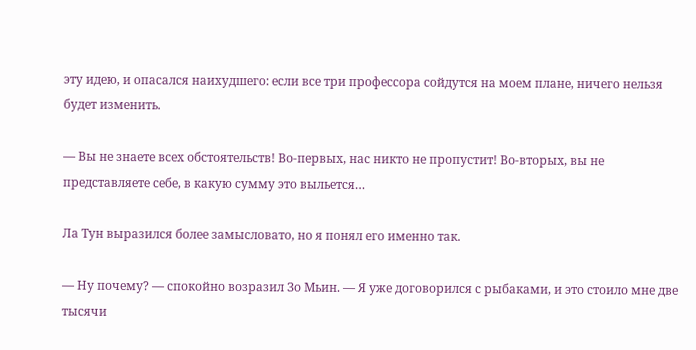эту идею, и опасался наихудшего: если все три профессора сойдутся на моем плане, ничего нельзя будет изменить.

— Вы не знаете всех обстоятельств! Во-первых, нас никто не пропустит! Во-вторых, вы не представляете себе, в какую сумму это выльется…

Ла Тун выразился более замысловато, но я понял его именно так.

— Ну почему? — спокойно возразил Зо Мьин. — Я уже договорился с рыбаками, и это стоило мне две тысячи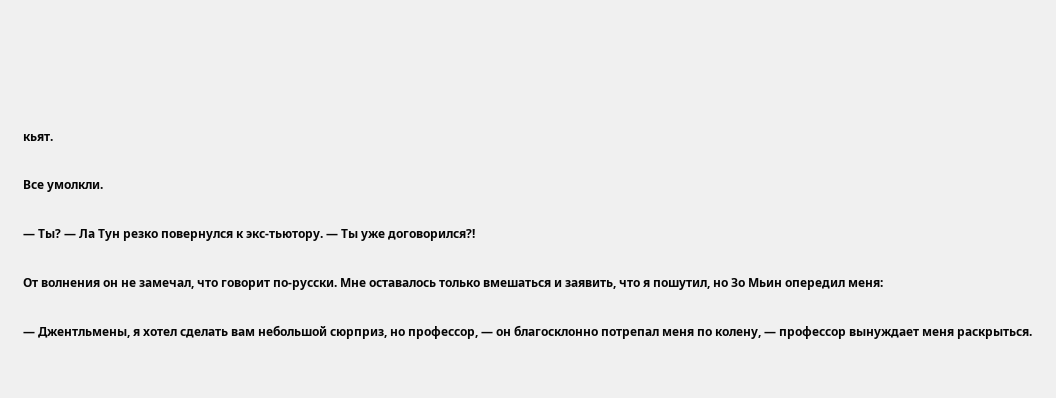кьят.

Все умолкли.

— Ты? — Ла Тун резко повернулся к экс-тьютору. — Ты уже договорился?!

От волнения он не замечал, что говорит по-русски. Мне оставалось только вмешаться и заявить, что я пошутил, но Зо Мьин опередил меня:

— Джентльмены, я хотел сделать вам небольшой сюрприз, но профессор, — он благосклонно потрепал меня по колену, — профессор вынуждает меня раскрыться.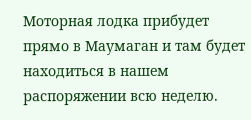Моторная лодка прибудет прямо в Маумаган и там будет находиться в нашем распоряжении всю неделю.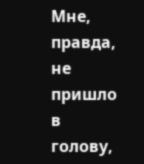Мне, правда, не пришло в голову,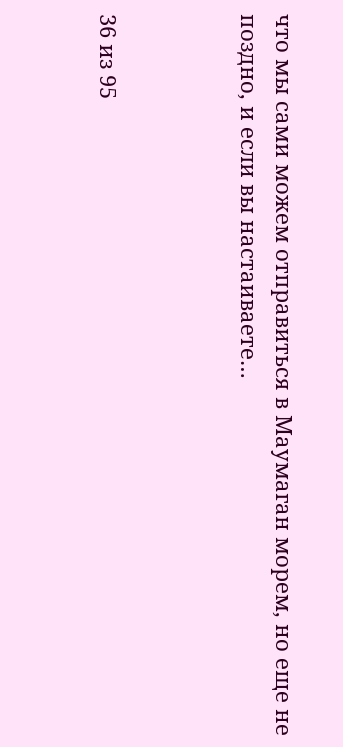что мы сами можем отправиться в Маумаган морем, но еще не поздно, и если вы настаиваете…



36 из 95